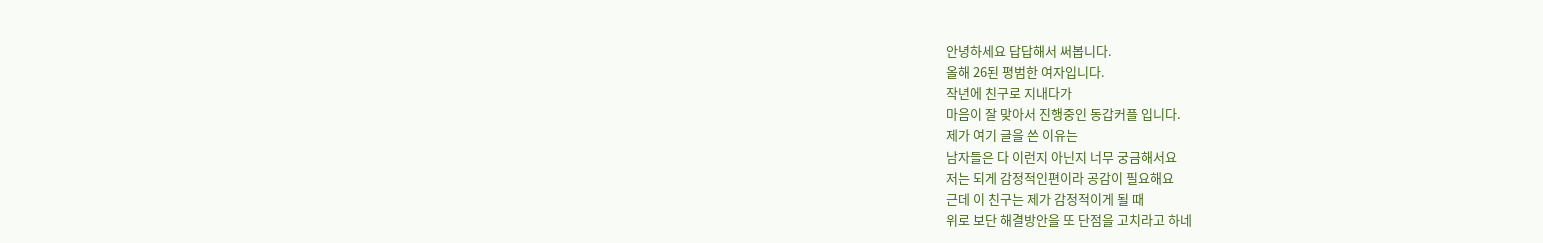안녕하세요 답답해서 써봅니다.
올해 26된 평범한 여자입니다.
작년에 친구로 지내다가
마음이 잘 맞아서 진행중인 동갑커플 입니다.
제가 여기 글을 쓴 이유는
남자들은 다 이런지 아닌지 너무 궁금해서요
저는 되게 감정적인편이라 공감이 필요해요
근데 이 친구는 제가 감정적이게 될 때
위로 보단 해결방안을 또 단점을 고치라고 하네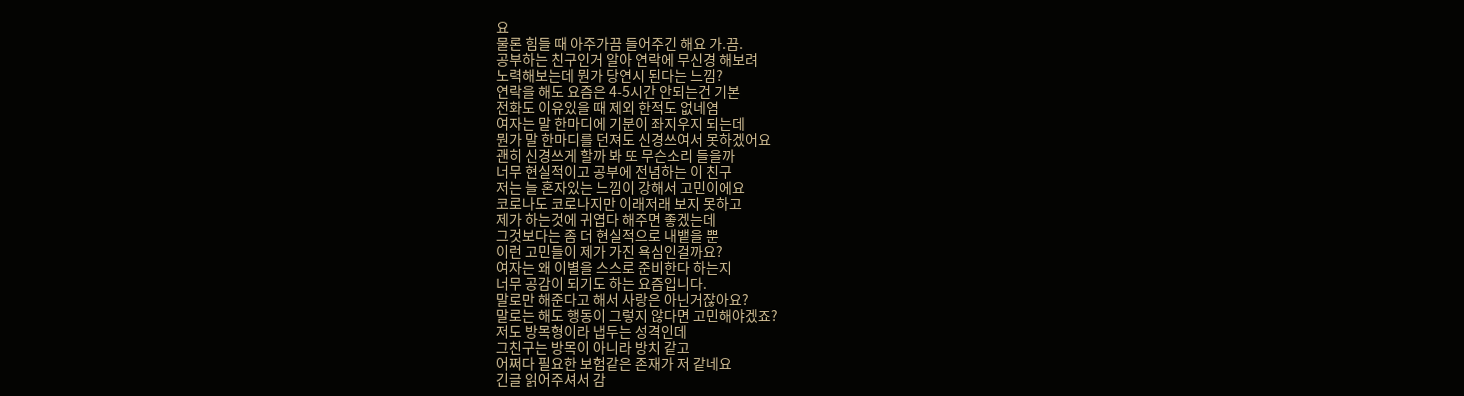요
물론 힘들 때 아주가끔 들어주긴 해요 가.끔.
공부하는 친구인거 알아 연락에 무신경 해보려
노력해보는데 뭔가 당연시 된다는 느낌?
연락을 해도 요즘은 4-5시간 안되는건 기본
전화도 이유있을 때 제외 한적도 없네염
여자는 말 한마디에 기분이 좌지우지 되는데
뭔가 말 한마디를 던져도 신경쓰여서 못하겠어요
괜히 신경쓰게 할까 봐 또 무슨소리 들을까
너무 현실적이고 공부에 전념하는 이 친구
저는 늘 혼자있는 느낌이 강해서 고민이에요
코로나도 코로나지만 이래저래 보지 못하고
제가 하는것에 귀엽다 해주면 좋겠는데
그것보다는 좀 더 현실적으로 내뱉을 뿐
이런 고민들이 제가 가진 욕심인걸까요?
여자는 왜 이별을 스스로 준비한다 하는지
너무 공감이 되기도 하는 요즘입니다.
말로만 해준다고 해서 사랑은 아닌거잖아요?
말로는 해도 행동이 그렇지 않다면 고민해야겠죠?
저도 방목형이라 냅두는 성격인데
그친구는 방목이 아니라 방치 같고
어쩌다 필요한 보험같은 존재가 저 같네요
긴글 읽어주셔서 감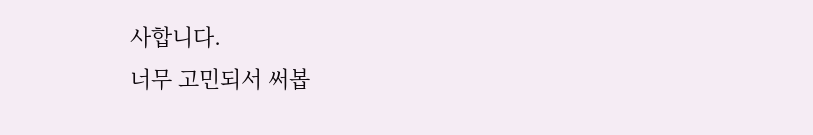사합니다.
너무 고민되서 써봅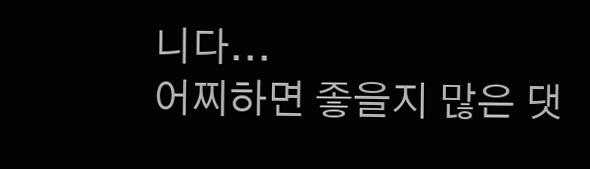니다...
어찌하면 좋을지 많은 댓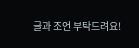글과 조언 부탁드려요!